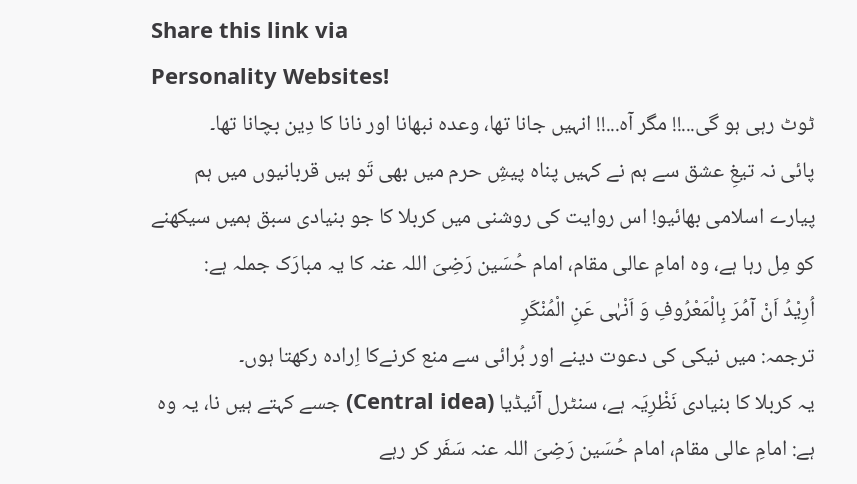Share this link via
Personality Websites!
ٹوٹ رہی ہو گی...!! مگر آہ...!! انہیں جانا تھا، وعدہ نبھانا اور نانا کا دِین بچانا تھا۔
پائی نہ تیغِ عشق سے ہم نے کہیں پناہ پیشِ حرم میں بھی تَو ہیں قربانیوں میں ہم
پیارے اسلامی بھائیو! اس روایت کی روشنی میں کربلا کا جو بنیادی سبق ہمیں سیکھنے کو مِل رہا ہے، وہ امامِ عالی مقام، امام حُسَین رَضِیَ اللہ عنہ کا یہ مبارَک جملہ ہے:
اُرِیْدُ اَنْ آمُرَ بِالْمَعْرُوفِ وَ اَنْہٰی عَنِ الْمُنْکَرِ
ترجمہ: میں نیکی کی دعوت دینے اور بُرائی سے منع کرنےکا اِرادہ رکھتا ہوں۔
یہ کربلا کا بنیادی نَظْرِیَہ ہے، سنٹرل آئیڈیا (Central idea) جسے کہتے ہیں نا، یہ وہ ہے: امامِ عالی مقام، امام حُسَین رَضِیَ اللہ عنہ سَفَر کر رہے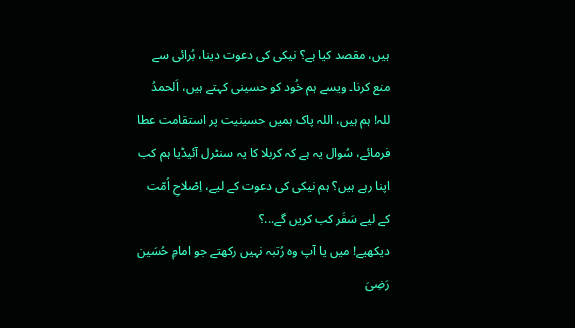ہیں، مقصد کیا ہے؟ نیکی کی دعوت دینا، بُرائی سے منع کرنا۔ ویسے ہم خُود کو حسینی کہتے ہیں، اَلحمدُ للہ! ہم ہیں، اللہ پاک ہمیں حسینیت پر استقامت عطا فرمائے، سُوال یہ ہے کہ کربلا کا یہ سنٹرل آئیڈیا ہم کب اپنا رہے ہیں؟ ہم نیکی کی دعوت کے لیے، اِصْلاحِ اُمّت کے لیے سَفَر کب کریں گے...؟
دیکھیے! میں یا آپ وہ رُتبہ نہیں رکھتے جو امامِ حُسَین رَضِیَ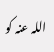اللہ عنہ کو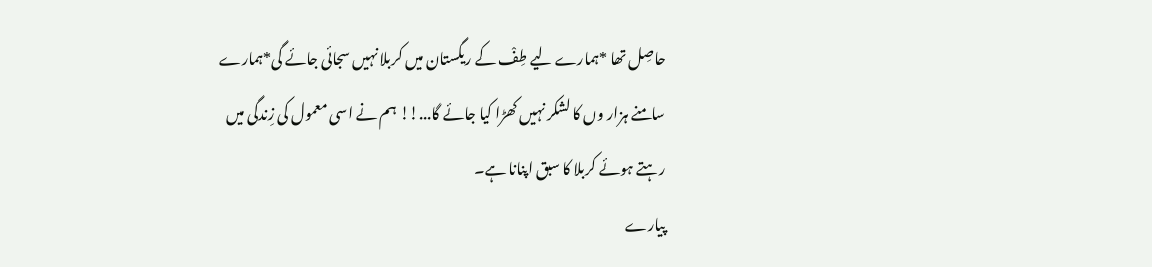حاصِل تھا *ہمارے لیے طِفْ کے ریگستان میں کربلا نہیں سجائی جائے گی*ہمارے سامنے ہزار وں کا لشکر نہیں کھڑا کیا جائے گا...!! ہم نے اسی معمول کی زِندگی میں رہتے ہوئے کربلا کا سبق اپنانا ہے۔
پیارے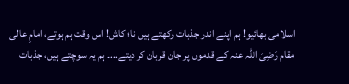اسلامی بھائیو! ہم اپنے اندر جذبات رکھتے ہیں نا؛ کاش! اس وقت ہم ہوتے، امامِ عالی مقام رَضِیَ اللہ عنہ کے قدموں پر جان قربان کر دیتے...۔ ہم یہ سوچتے ہیں، جذبات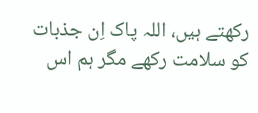رکھتے ہیں، اللہ پاک اِن جذبات کو سلامت رکھے مگر ہم اس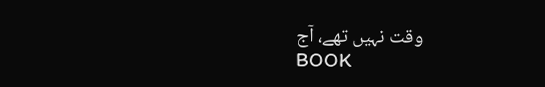وقت نہیں تھے، آج
BOOK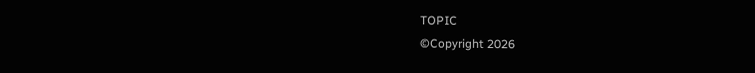TOPIC
©Copyright 2026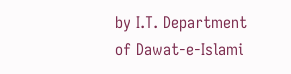by I.T. Department of Dawat-e-Islami